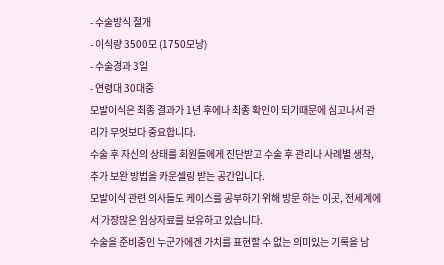- 수술방식 절개
- 이식량 3500모 (1750모낭)
- 수술경과 3일
- 연령대 30대중
모발이식은 최종 결과가 1년 후에나 최종 확인이 되기때문에 심고나서 관리가 무엇보다 중요합니다.
수술 후 자신의 상태를 회원들에게 진단받고 수술 후 관리나 사례별 생착, 추가 보완 방법을 카운셀링 받는 공간입니다.
모발이식 관련 의사들도 케이스를 공부하기 위해 방문 하는 이곳, 전세계에서 가장많은 임상자료를 보유하고 있습니다.
수술을 준비중인 누군가에겐 가치를 표현할 수 없는 의미있는 기록을 남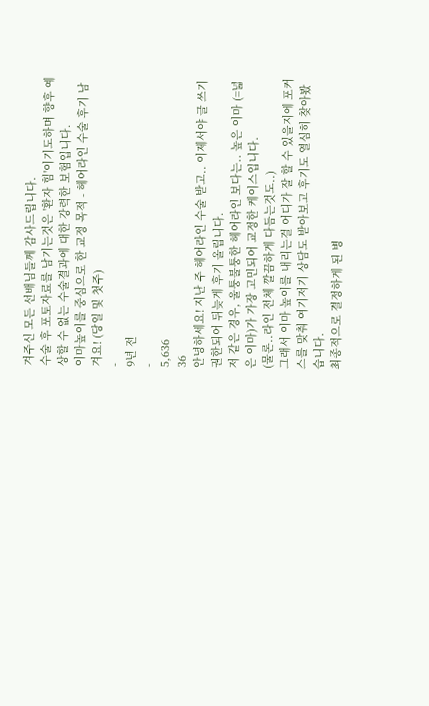겨주신 모든 선배님들께 감사드립니다.
수술 후 포토자료를 남기는것은 '환자 힘'이기도하며 향후 예상할 수 없는 수술결과에 대한 강력한 보험입니다.
이마높이를 중심으로 한 교정 목적 - 헤어라인 수술 후기 남겨요! (당일 및 첫주)
-
9년 전
-
5,636
36
안녕하세요! 지난 주 헤어라인 수술 받고.. 이제서야 글 쓰기 권한되어 뒤늦게 후기 올립니다.
저 같은 경우, 울퉁불퉁한 헤어라인 보다는.. 높은 이마 (=넓은 이마)가 가장 고민되어 교정한 케이스입니다.
(물론..라인 전체 깔끔하게 다듬는것도..)
그래서 이마 높이를 내리는걸 어디가 잘 할 수 있을지에 포커스를 맞춰 여기저기 상담도 받아보고 후기도 열심히 찾아봤습니다.
최종적으로 결정하게 된 병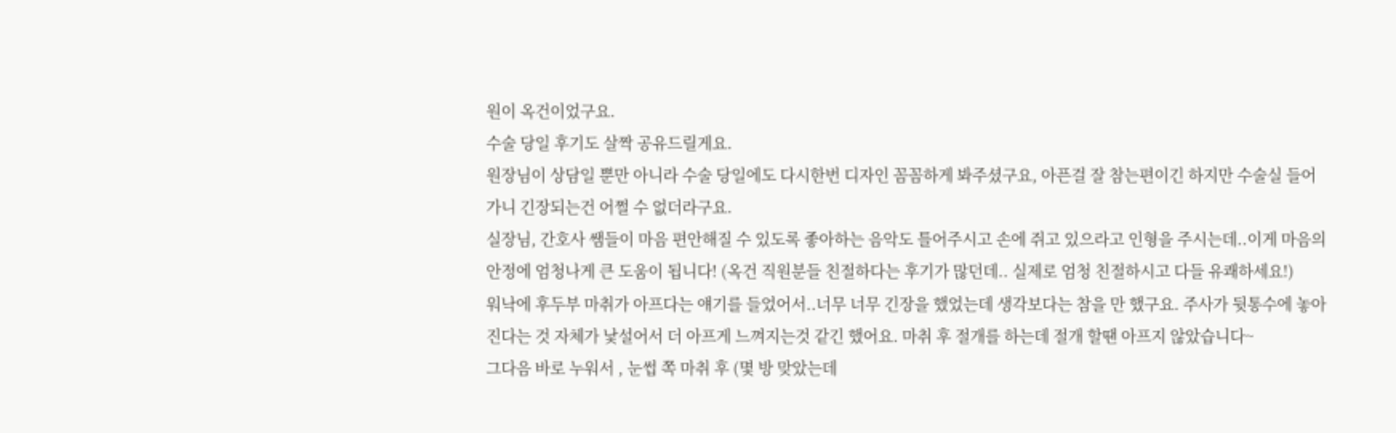원이 옥건이었구요.
수술 당일 후기도 살짝 공유드릴게요.
원장님이 상담일 뿐만 아니라 수술 당일에도 다시한번 디자인 꼼꼼하게 봐주셨구요, 아픈걸 잘 참는편이긴 하지만 수술실 들어가니 긴장되는건 어쩔 수 없더라구요.
실장님, 간호사 쌤들이 마음 편안해질 수 있도록 좋아하는 음악도 틀어주시고 손에 쥐고 있으라고 인형을 주시는데..이게 마음의 안정에 엄청나게 큰 도움이 됩니다! (옥건 직원분들 친절하다는 후기가 많던데.. 실제로 엄청 친절하시고 다들 유쾌하세요!)
워낙에 후두부 마취가 아프다는 얘기를 들었어서..너무 너무 긴장을 했었는데 생각보다는 참을 만 했구요. 주사가 뒷통수에 놓아진다는 것 자체가 낯설어서 더 아프게 느껴지는것 같긴 했어요. 마취 후 절개를 하는데 절개 할땐 아프지 않았습니다~
그다음 바로 누워서 , 눈썹 쪽 마취 후 (몇 방 맞았는데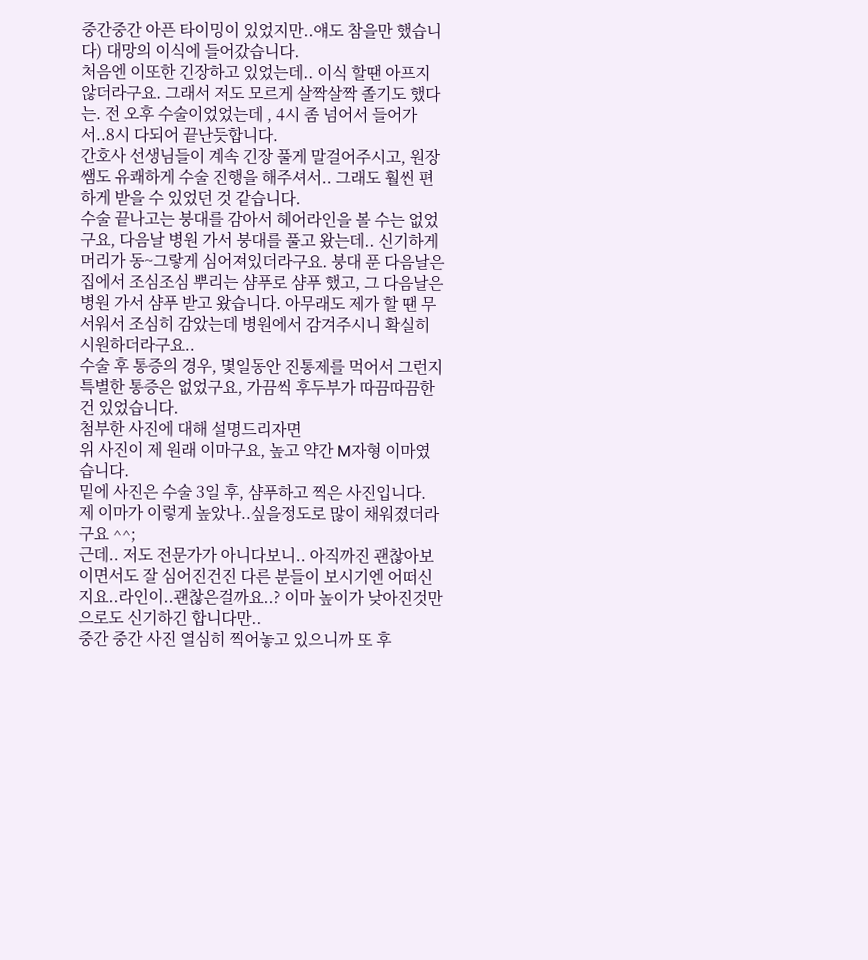중간중간 아픈 타이밍이 있었지만..얘도 참을만 했습니다) 대망의 이식에 들어갔습니다.
처음엔 이또한 긴장하고 있었는데.. 이식 할땐 아프지 않더라구요. 그래서 저도 모르게 살짝살짝 졸기도 했다는. 전 오후 수술이었었는데 , 4시 좀 넘어서 들어가서..8시 다되어 끝난듯합니다.
간호사 선생님들이 계속 긴장 풀게 말걸어주시고, 원장쌤도 유쾌하게 수술 진행을 해주셔서.. 그래도 훨씬 편하게 받을 수 있었던 것 같습니다.
수술 끝나고는 붕대를 감아서 헤어라인을 볼 수는 없었구요, 다음날 병원 가서 붕대를 풀고 왔는데.. 신기하게 머리가 동~그랗게 심어져있더라구요. 붕대 푼 다음날은 집에서 조심조심 뿌리는 샴푸로 샴푸 했고, 그 다음날은 병원 가서 샴푸 받고 왔습니다. 아무래도 제가 할 땐 무서워서 조심히 감았는데 병원에서 감겨주시니 확실히 시원하더라구요..
수술 후 통증의 경우, 몇일동안 진통제를 먹어서 그런지 특별한 통증은 없었구요, 가끔씩 후두부가 따끔따끔한 건 있었습니다.
첨부한 사진에 대해 설명드리자면
위 사진이 제 원래 이마구요, 높고 약간 M자형 이마였습니다.
밑에 사진은 수술 3일 후, 샴푸하고 찍은 사진입니다. 제 이마가 이렇게 높았나..싶을정도로 많이 채워졌더라구요 ^^;
근데.. 저도 전문가가 아니다보니.. 아직까진 괜찮아보이면서도 잘 심어진건진 다른 분들이 보시기엔 어떠신지요..라인이..괜찮은걸까요..? 이마 높이가 낮아진것만으로도 신기하긴 합니다만..
중간 중간 사진 열심히 찍어놓고 있으니까 또 후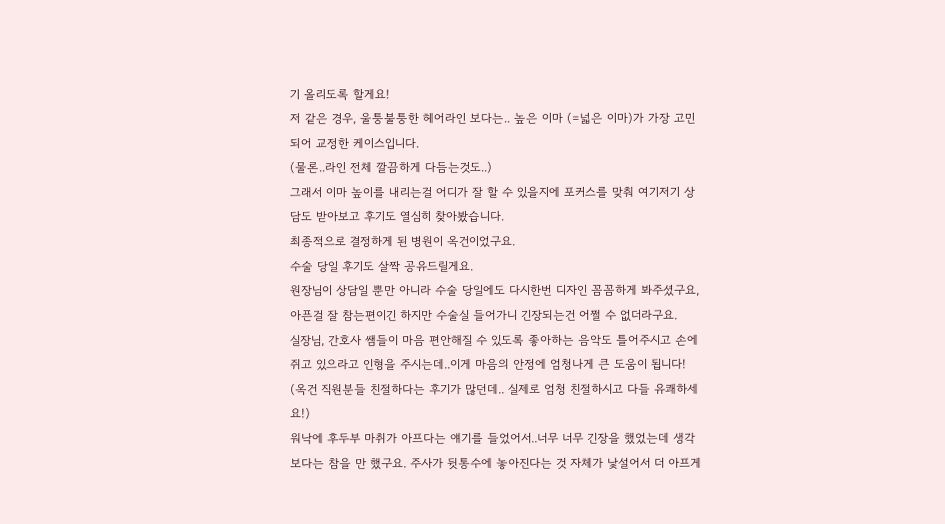기 올리도록 할게요!
저 같은 경우, 울퉁불퉁한 헤어라인 보다는.. 높은 이마 (=넓은 이마)가 가장 고민되어 교정한 케이스입니다.
(물론..라인 전체 깔끔하게 다듬는것도..)
그래서 이마 높이를 내리는걸 어디가 잘 할 수 있을지에 포커스를 맞춰 여기저기 상담도 받아보고 후기도 열심히 찾아봤습니다.
최종적으로 결정하게 된 병원이 옥건이었구요.
수술 당일 후기도 살짝 공유드릴게요.
원장님이 상담일 뿐만 아니라 수술 당일에도 다시한번 디자인 꼼꼼하게 봐주셨구요, 아픈걸 잘 참는편이긴 하지만 수술실 들어가니 긴장되는건 어쩔 수 없더라구요.
실장님, 간호사 쌤들이 마음 편안해질 수 있도록 좋아하는 음악도 틀어주시고 손에 쥐고 있으라고 인형을 주시는데..이게 마음의 안정에 엄청나게 큰 도움이 됩니다! (옥건 직원분들 친절하다는 후기가 많던데.. 실제로 엄청 친절하시고 다들 유쾌하세요!)
워낙에 후두부 마취가 아프다는 얘기를 들었어서..너무 너무 긴장을 했었는데 생각보다는 참을 만 했구요. 주사가 뒷통수에 놓아진다는 것 자체가 낯설어서 더 아프게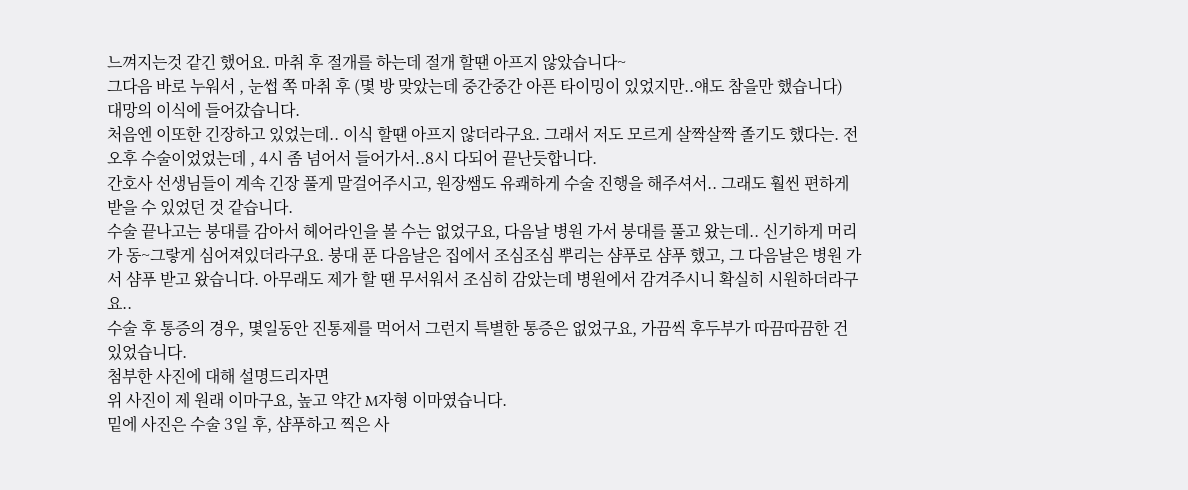느껴지는것 같긴 했어요. 마취 후 절개를 하는데 절개 할땐 아프지 않았습니다~
그다음 바로 누워서 , 눈썹 쪽 마취 후 (몇 방 맞았는데 중간중간 아픈 타이밍이 있었지만..얘도 참을만 했습니다) 대망의 이식에 들어갔습니다.
처음엔 이또한 긴장하고 있었는데.. 이식 할땐 아프지 않더라구요. 그래서 저도 모르게 살짝살짝 졸기도 했다는. 전 오후 수술이었었는데 , 4시 좀 넘어서 들어가서..8시 다되어 끝난듯합니다.
간호사 선생님들이 계속 긴장 풀게 말걸어주시고, 원장쌤도 유쾌하게 수술 진행을 해주셔서.. 그래도 훨씬 편하게 받을 수 있었던 것 같습니다.
수술 끝나고는 붕대를 감아서 헤어라인을 볼 수는 없었구요, 다음날 병원 가서 붕대를 풀고 왔는데.. 신기하게 머리가 동~그랗게 심어져있더라구요. 붕대 푼 다음날은 집에서 조심조심 뿌리는 샴푸로 샴푸 했고, 그 다음날은 병원 가서 샴푸 받고 왔습니다. 아무래도 제가 할 땐 무서워서 조심히 감았는데 병원에서 감겨주시니 확실히 시원하더라구요..
수술 후 통증의 경우, 몇일동안 진통제를 먹어서 그런지 특별한 통증은 없었구요, 가끔씩 후두부가 따끔따끔한 건 있었습니다.
첨부한 사진에 대해 설명드리자면
위 사진이 제 원래 이마구요, 높고 약간 M자형 이마였습니다.
밑에 사진은 수술 3일 후, 샴푸하고 찍은 사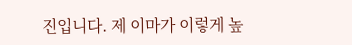진입니다. 제 이마가 이렇게 높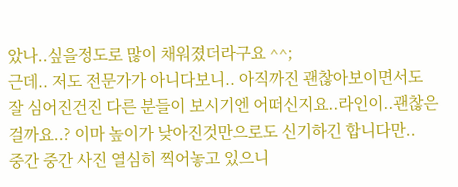았나..싶을정도로 많이 채워졌더라구요 ^^;
근데.. 저도 전문가가 아니다보니.. 아직까진 괜찮아보이면서도 잘 심어진건진 다른 분들이 보시기엔 어떠신지요..라인이..괜찮은걸까요..? 이마 높이가 낮아진것만으로도 신기하긴 합니다만..
중간 중간 사진 열심히 찍어놓고 있으니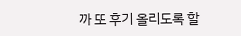까 또 후기 올리도록 할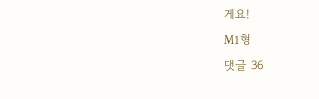게요!
M1형
댓글 36